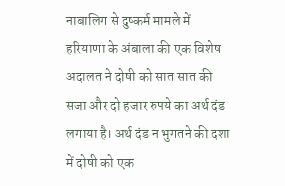नाबालिग से दुष्कर्म मामले में हरियाणा के अंबाला की एक विशेष अदालत ने दोषी को सात सात की सजा और दो हजार रुपये का अर्थ दंड लगाया है। अर्थ दंड न भुगतने की दशा में दोषी को एक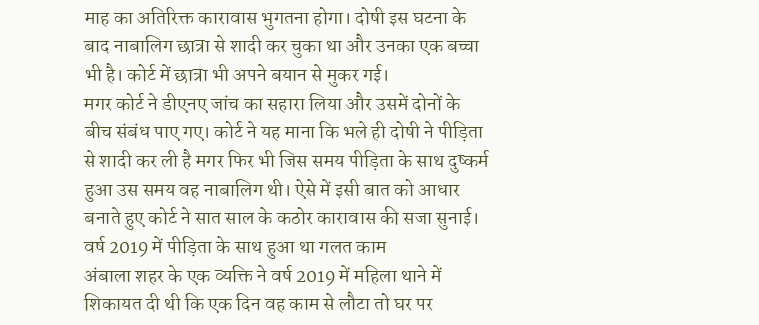माह का अतिरिक्त कारावास भुगतना होगा। दोषी इस घटना के बाद नाबालिग छात्रा से शादी कर चुका था और उनका एक बच्चा भी है। कोर्ट में छात्रा भी अपने बयान से मुकर गई।
मगर कोर्ट ने डीएनए जांच का सहारा लिया और उसमें दोनों के बीच संबंध पाए गए। कोर्ट ने यह माना कि भले ही दोषी ने पीड़िता से शादी कर ली है मगर फिर भी जिस समय पीड़िता के साथ दुष्कर्म हुआ उस समय वह नाबालिग थी। ऐसे में इसी बात को आधार बनाते हुए कोर्ट ने सात साल के कठोर कारावास की सजा सुनाई।
वर्ष 2019 में पीड़िता के साथ हुआ था गलत काम
अंबाला शहर के एक व्यक्ति ने वर्ष 2019 में महिला थाने में शिकायत दी थी कि एक दिन वह काम से लौटा तो घर पर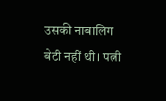उसकी नाबालिग बेटी नहीं थी। पत्नी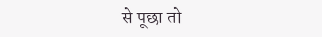से पूछा तो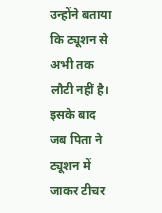उन्होंने बताया कि ट्यूशन से अभी तक लौटी नहीं है। इसके बाद जब पिता ने ट्यूशन में जाकर टीचर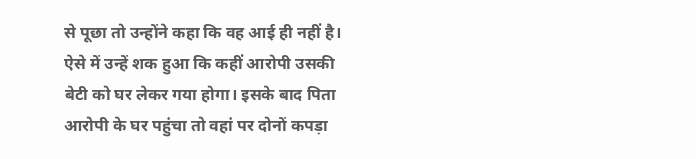से पूछा तो उन्होंने कहा कि वह आई ही नहीं है। ऐसे में उन्हें शक हुआ कि कहीं आरोपी उसकी बेटी को घर लेकर गया होगा। इसके बाद पिता आरोपी के घर पहुंचा तो वहां पर दोनों कपड़ा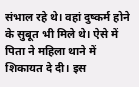संभाल रहे थे। वहां दुष्कर्म होने के सुबूत भी मिले थे। ऐसे में पिता ने महिला थाने में शिकायत दे दी। इस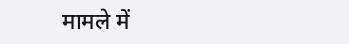मामले में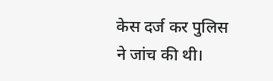केस दर्ज कर पुलिस ने जांच की थी।